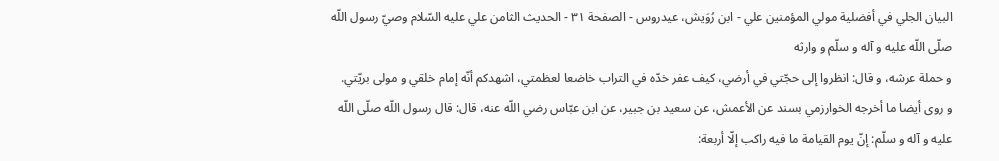البيان الجلي في أفضلية مولي المؤمنين علي - ابن رُوَيش، عيدروس - الصفحة ٣١ - الحديث الثامن علي عليه السّلام وصيّ رسول اللّه صلّى اللّه عليه و آله و سلّم و وارثه
و حملة عرشه، و قال: انظروا إلى حجّتي في أرضي، كيف عفر خدّه في التراب خاضعا لعظمتي، اشهدكم أنّه إمام خلقي و مولى بريّتي.
و روى أيضا ما أخرجه الخوارزمي بسند عن الأعمش، عن سعيد بن جبير، عن ابن عبّاس رضي اللّه عنه، قال: قال رسول اللّه صلّى اللّه عليه و آله و سلّم: إنّ يوم القيامة ما فيه راكب إلّا أربعة: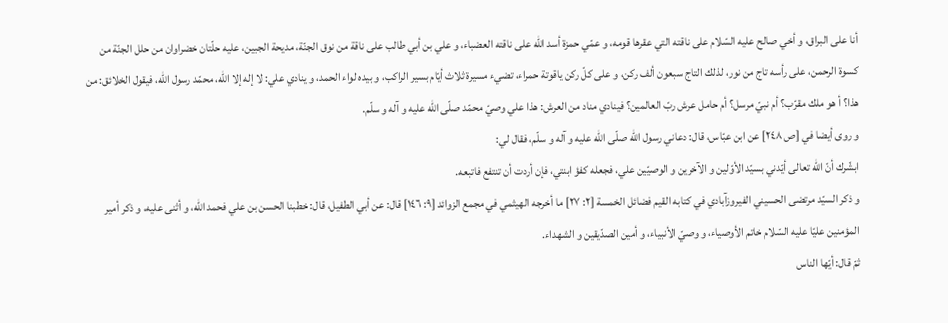أنا على البراق، و أخي صالح عليه السّلام على ناقته التي عقرها قومه، و عمّي حمزة أسد اللّه على ناقته العضباء، و علي بن أبي طالب على ناقة من نوق الجنّة، مديحة الجبين، عليه حلّتان خضراوان من حلل الجنّة من كسوة الرحمن، على رأسه تاج من نور، لذلك التاج سبعون ألف ركن، و على كلّ ركن ياقوتة حمراء، تضيء مسيرة ثلاث أيّام بسير الراكب، و بيده لواء الحمد، و ينادي علي: لا إله إلا اللّه، محمّد رسول اللّه، فيقول الخلائق: من هذا؟ أ هو ملك مقرّب؟ أم نبيّ مرسل؟ أم حامل عرش ربّ العالمين؟ فينادي مناد من العرش: هذا علي وصيّ محمّد صلّى اللّه عليه و آله و سلّم.
و روى أيضا في [ص ٢٤٨] عن ابن عبّاس، قال: دعاني رسول اللّه صلّى اللّه عليه و آله و سلّم، فقال لي:
ابشّرك أنّ اللّه تعالى أيّدني بسيّد الأوّلين و الآخرين و الوصيّين علي، فجعله كفؤ ابنتي، فإن أردت أن تنتفع فاتبعه.
و ذكر السيّد مرتضى الحسيني الفيروزآبادي في كتابه القيم فضائل الخمسة [٢: ٢٧] ما أخرجه الهيثمي في مجمع الزوائد [٩: ١٤٦] قال: عن أبي الطفيل، قال: خطبنا الحسن بن علي فحمد اللّه، و أثنى عليه، و ذكر أمير المؤمنين عليّا عليه السّلام خاتم الأوصياء، و وصيّ الأنبياء، و أمين الصدّيقين و الشهداء.
ثمّ قال: أيّها الناس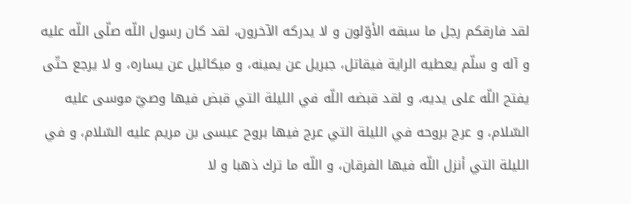لقد فارقكم رجل ما سبقه الأوّلون و لا يدركه الآخرون، لقد كان رسول اللّه صلّى اللّه عليه و آله و سلّم يعطيه الراية فيقاتل، جبريل عن يمينه، و ميكائيل عن يساره، و لا يرجع حتّى يفتح اللّه على يديه، و لقد قبضه اللّه في الليلة التي قبض فيها وصيّ موسى عليه السّلام، و عرج بروحه في الليلة التي عرج فيها بروح عيسى بن مريم عليه السّلام، و في الليلة التي أنزل اللّه فيها الفرقان، و اللّه ما ترك ذهبا و لا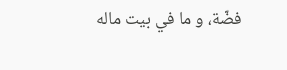فضّة، و ما في بيت ماله